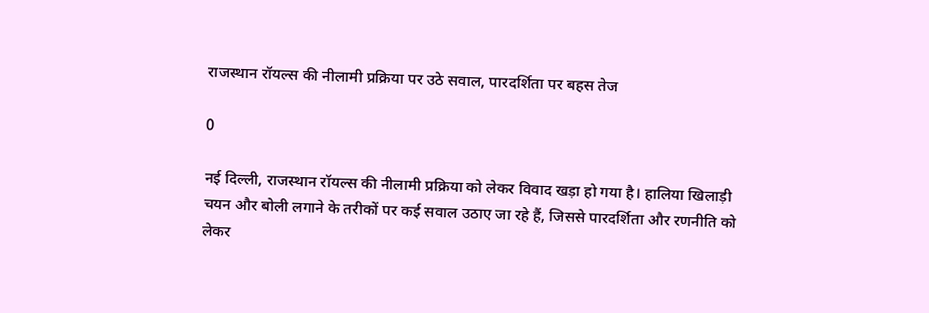राजस्थान रॉयल्स की नीलामी प्रक्रिया पर उठे सवाल, पारदर्शिता पर बहस तेज

0

नई दिल्ली, राजस्थान रॉयल्स की नीलामी प्रक्रिया को लेकर विवाद खड़ा हो गया है। हालिया खिलाड़ी चयन और बोली लगाने के तरीकों पर कई सवाल उठाए जा रहे हैं, जिससे पारदर्शिता और रणनीति को लेकर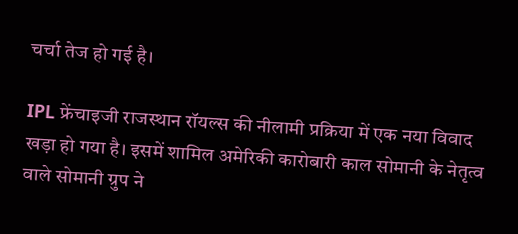चर्चा तेज हो गई है।

IPL फ्रेंचाइजी राजस्थान रॉयल्स की नीलामी प्रक्रिया में एक नया विवाद खड़ा हो गया है। इसमें शामिल अमेरिकी कारोबारी काल सोमानी के नेतृत्व वाले सोमानी ग्रुप ने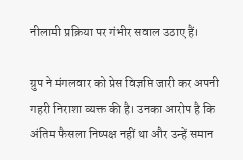नीलामी प्रक्रिया पर गंभीर सवाल उठाए हैं।

ग्रुप ने मंगलवार को प्रेस विज्ञप्ति जारी कर अपनी गहरी निराशा व्यक्त की है। उनका आरोप है कि अंतिम फैसला निष्पक्ष नहीं था और उन्हें समान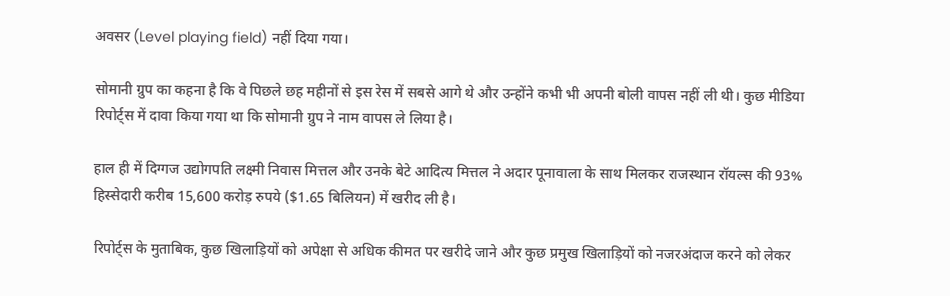अवसर (Level playing field) नहीं दिया गया।

सोमानी ग्रुप का कहना है कि वे पिछले छह महीनों से इस रेस में सबसे आगे थे और उन्होंने कभी भी अपनी बोली वापस नहीं ली थी। कुछ मीडिया रिपोर्ट्स में दावा किया गया था कि सोमानी ग्रुप ने नाम वापस ले लिया है।

हाल ही में दिग्गज उद्योगपति लक्ष्मी निवास मित्तल और उनके बेटे आदित्य मित्तल ने अदार पूनावाला के साथ मिलकर राजस्थान रॉयल्स की 93% हिस्सेदारी करीब 15,600 करोड़ रुपये ($1.65 बिलियन) में खरीद ली है।

रिपोर्ट्स के मुताबिक, कुछ खिलाड़ियों को अपेक्षा से अधिक कीमत पर खरीदे जाने और कुछ प्रमुख खिलाड़ियों को नजरअंदाज करने को लेकर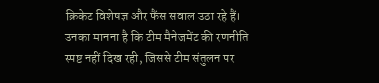क्रिकेट विशेषज्ञ और फैंस सवाल उठा रहे हैं। उनका मानना है कि टीम मैनेजमेंट की रणनीति स्पष्ट नहीं दिख रही, जिससे टीम संतुलन पर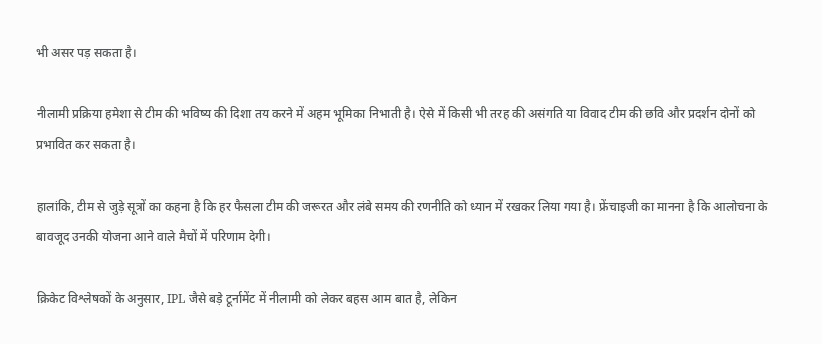भी असर पड़ सकता है।

नीलामी प्रक्रिया हमेशा से टीम की भविष्य की दिशा तय करने में अहम भूमिका निभाती है। ऐसे में किसी भी तरह की असंगति या विवाद टीम की छवि और प्रदर्शन दोनों को प्रभावित कर सकता है।

हालांकि, टीम से जुड़े सूत्रों का कहना है कि हर फैसला टीम की जरूरत और लंबे समय की रणनीति को ध्यान में रखकर लिया गया है। फ्रेंचाइजी का मानना है कि आलोचना के बावजूद उनकी योजना आने वाले मैचों में परिणाम देगी।

क्रिकेट विश्लेषकों के अनुसार, IPL जैसे बड़े टूर्नामेंट में नीलामी को लेकर बहस आम बात है, लेकिन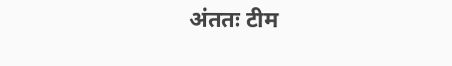अंततः टीम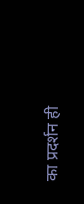का प्रदर्शन ही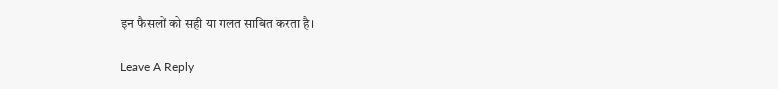इन फैसलों को सही या गलत साबित करता है।

Leave A Reply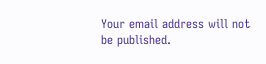Your email address will not be published.